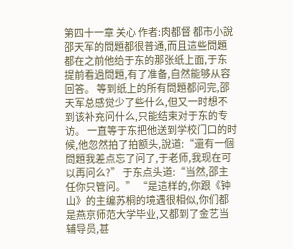第四十一章 关心 作者:肉都督 都市小說 邵天军的問題都很普通,而且這些問題都在之前他给于东的那张纸上面,于东提前看過問題,有了准备,自然能够从容回答。 等到纸上的所有問題都问完,邵天军总感觉少了些什么,但又一时想不到该补充问什么,只能结束对于东的专访。 一直等于东把他送到学校门口的时候,他忽然拍了拍额头,說道:“還有一個問題我差点忘了问了,于老师,我现在可以再问么?” 于东点头道:“当然,邵主任你只管问。” “是這样的,你跟《钟山》的主编苏桐的境遇很相似,你们都是燕京师范大学毕业,又都到了金艺当辅导员,甚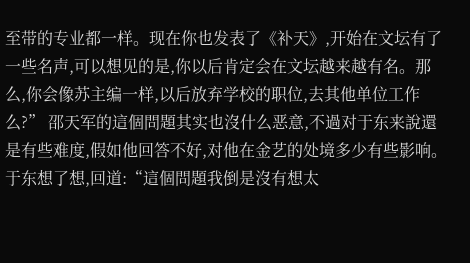至带的专业都一样。现在你也发表了《补天》,开始在文坛有了一些名声,可以想见的是,你以后肯定会在文坛越来越有名。那么,你会像苏主编一样,以后放弃学校的职位,去其他单位工作么?” 邵天军的這個問題其实也沒什么恶意,不過对于东来說還是有些难度,假如他回答不好,对他在金艺的处境多少有些影响。 于东想了想,回道:“這個問題我倒是沒有想太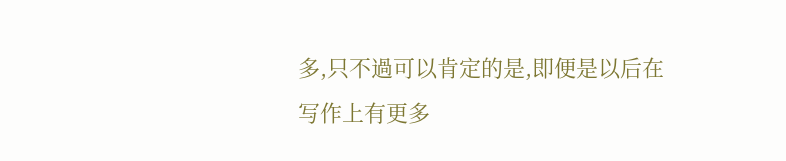多,只不過可以肯定的是,即便是以后在写作上有更多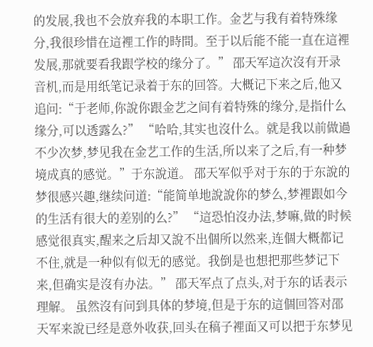的发展,我也不会放弃我的本职工作。金艺与我有着特殊缘分,我很珍惜在這裡工作的時間。至于以后能不能一直在這裡发展,那就要看我跟学校的缘分了。” 邵天军這次沒有开录音机,而是用纸笔记录着于东的回答。大概记下来之后,他又追问:“于老师,你說你跟金艺之间有着特殊的缘分,是指什么缘分,可以透露么?” “哈哈,其实也沒什么。就是我以前做過不少次梦,梦见我在金艺工作的生活,所以来了之后,有一种梦境成真的感觉。”于东說道。 邵天军似乎对于东的于东說的梦很感兴趣,继续问道:“能简单地說說你的梦么,梦裡跟如今的生活有很大的差别的么?” “這恐怕沒办法,梦嘛,做的时候感觉很真实,醒来之后却又說不出個所以然来,连個大概都记不住,就是一种似有似无的感觉。我倒是也想把那些梦记下来,但确实是沒有办法。” 邵天军点了点头,对于东的话表示理解。 虽然沒有问到具体的梦境,但是于东的這個回答对邵天军来說已经是意外收获,回头在稿子裡面又可以把于东梦见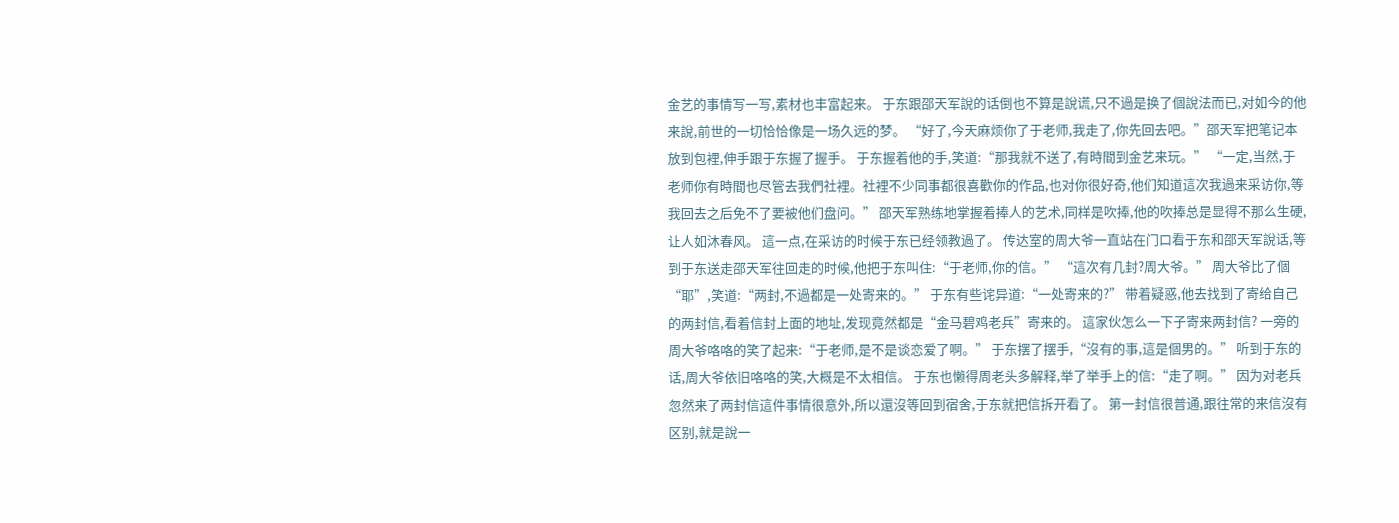金艺的事情写一写,素材也丰富起来。 于东跟邵天军說的话倒也不算是說谎,只不過是换了個說法而已,对如今的他来說,前世的一切恰恰像是一场久远的梦。 “好了,今天麻烦你了于老师,我走了,你先回去吧。”邵天军把笔记本放到包裡,伸手跟于东握了握手。 于东握着他的手,笑道:“那我就不送了,有時間到金艺来玩。” “一定,当然,于老师你有時間也尽管去我們社裡。社裡不少同事都很喜歡你的作品,也对你很好奇,他们知道這次我過来采访你,等我回去之后免不了要被他们盘问。” 邵天军熟练地掌握着捧人的艺术,同样是吹捧,他的吹捧总是显得不那么生硬,让人如沐春风。 這一点,在采访的时候于东已经领教過了。 传达室的周大爷一直站在门口看于东和邵天军說话,等到于东送走邵天军往回走的时候,他把于东叫住:“于老师,你的信。” “這次有几封?周大爷。” 周大爷比了個“耶”,笑道:“两封,不過都是一处寄来的。” 于东有些诧异道:“一处寄来的?” 带着疑惑,他去找到了寄给自己的两封信,看着信封上面的地址,发现竟然都是“金马碧鸡老兵”寄来的。 這家伙怎么一下子寄来两封信? 一旁的周大爷咯咯的笑了起来:“于老师,是不是谈恋爱了啊。” 于东摆了摆手,“沒有的事,這是個男的。” 听到于东的话,周大爷依旧咯咯的笑,大概是不太相信。 于东也懒得周老头多解释,举了举手上的信:“走了啊。” 因为对老兵忽然来了两封信這件事情很意外,所以還沒等回到宿舍,于东就把信拆开看了。 第一封信很普通,跟往常的来信沒有区别,就是說一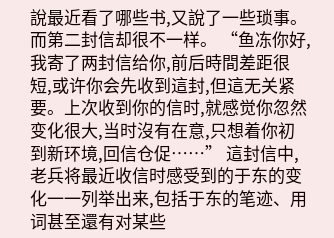說最近看了哪些书,又說了一些琐事。 而第二封信却很不一样。 “鱼冻你好, 我寄了两封信给你,前后時間差距很短,或许你会先收到這封,但這无关紧要。上次收到你的信时,就感觉你忽然变化很大,当时沒有在意,只想着你初到新环境,回信仓促……” 這封信中,老兵将最近收信时感受到的于东的变化一一列举出来,包括于东的笔迹、用词甚至還有对某些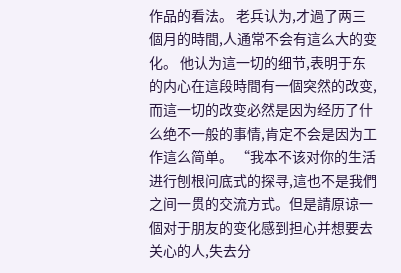作品的看法。 老兵认为,才過了两三個月的時間,人通常不会有這么大的变化。 他认为這一切的细节,表明于东的内心在這段時間有一個突然的改变,而這一切的改变必然是因为经历了什么绝不一般的事情,肯定不会是因为工作這么简单。 “我本不该对你的生活进行刨根问底式的探寻,這也不是我們之间一贯的交流方式。但是請原谅一個对于朋友的变化感到担心并想要去关心的人,失去分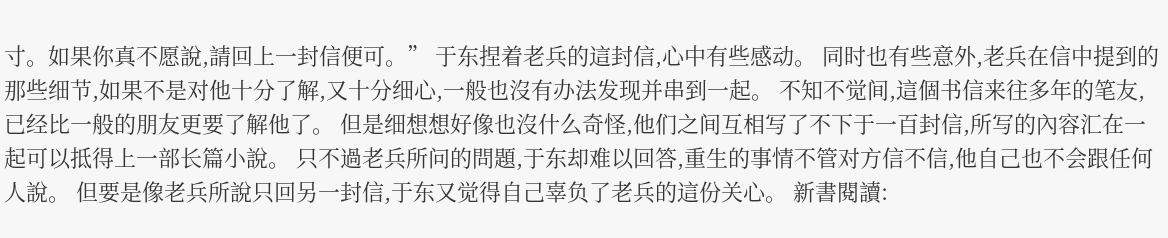寸。如果你真不愿說,請回上一封信便可。” 于东捏着老兵的這封信,心中有些感动。 同时也有些意外,老兵在信中提到的那些细节,如果不是对他十分了解,又十分细心,一般也沒有办法发现并串到一起。 不知不觉间,這個书信来往多年的笔友,已经比一般的朋友更要了解他了。 但是细想想好像也沒什么奇怪,他们之间互相写了不下于一百封信,所写的內容汇在一起可以抵得上一部长篇小說。 只不過老兵所问的問題,于东却难以回答,重生的事情不管对方信不信,他自己也不会跟任何人說。 但要是像老兵所說只回另一封信,于东又觉得自己辜负了老兵的這份关心。 新書閱讀: